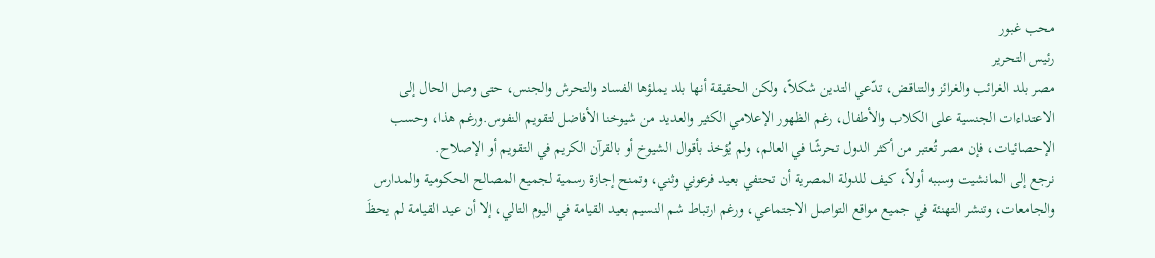محب غبور
رئيس التحرير
مصر بلد الغرائب والغرائز والتناقض، تدّعي التدين شكلاً، ولكن الحقيقة أنها بلد يملؤها الفساد والتحرش والجنس، حتى وصل الحال إلى الاعتداءات الجنسية على الكلاب والأطفال، رغم الظهور الإعلامي الكثير والعديد من شيوخنا الأفاضل لتقويم النفوس.ورغم هذا، وحسب الإحصائيات، فإن مصر تُعتبر من أكثر الدول تحرشًا في العالم، ولم يُؤخذ بأقوال الشيوخ أو بالقرآن الكريم في التقويم أو الإصلاح.
نرجع إلى المانشيت وسببه أولاً، كيف للدولة المصرية أن تحتفي بعيد فرعوني وثني، وتمنح إجازة رسمية لجميع المصالح الحكومية والمدارس والجامعات، وتنشر التهنئة في جميع مواقع التواصل الاجتماعي، ورغم ارتباط شم النسيم بعيد القيامة في اليوم التالي، إلا أن عيد القيامة لم يحظَ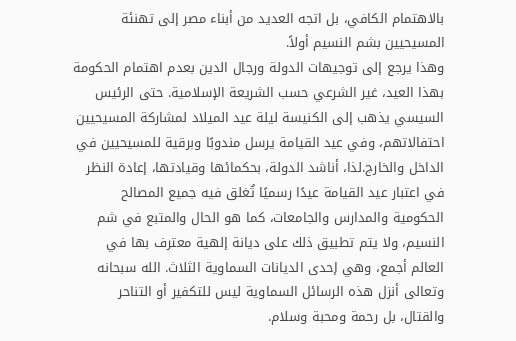بالاهتمام الكافي، بل اتجه العديد من أبناء مصر إلى تهنئة المسيحيين بشم النسيم أولاً.
وهذا يرجع إلى توجيهات الدولة ورجال الدين بعدم اهتمام الحكومة بهذا العيد، غير الشرعي حسب الشريعة الإسلامية. حتى الرئيس السيسي يذهب إلى الكنيسة ليلة عيد الميلاد لمشاركة المسيحيين احتفالاتهم، وفي عيد القيامة يرسل مندوبًا وبرقية للمسيحيين في الداخل والخارج.لذا، أناشد الدولة، بحكمائها وقيادتها، إعادة النظر في اعتبار عيد القيامة عيدًا رسميًا تُغلق فيه جميع المصالح الحكومية والمدارس والجامعات، كما هو الحال والمتبع في شم النسيم، ولا يتم تطبيق ذلك على ديانة إلهية معترف بها في العالم أجمع، وهي إحدى الديانات السماوية الثلاث. الله سبحانه وتعالى أنزل هذه الرسائل السماوية ليس للتكفير أو التناحر والقتال، بل رحمة ومحبة وسلام.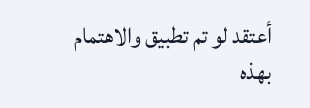أعتقد لو تم تطبيق والاهتمام بهذه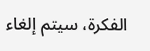الفكرة، سيتم إلغاء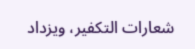شعارات التكفير، ويزداد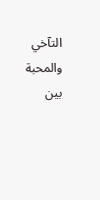التآخي والمحبة بين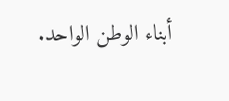أبناء الوطن الواحد.